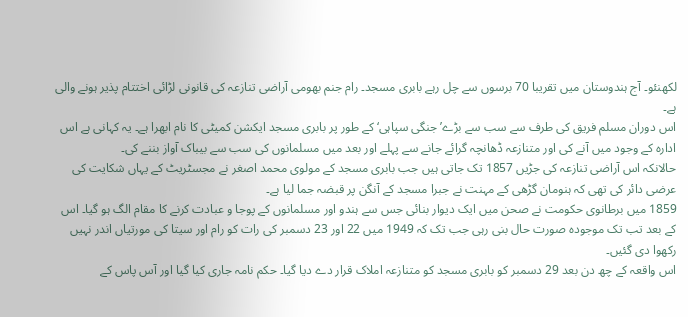لکھنئو۔ آج ہندوستان میں تقریبا 70 برسوں سے چل رہے بابری مسجد۔ رام جنم بھومی آراضی تنازعہ کی قانونی لڑائی اختتام پذیر ہونے والی ہے۔
اس دوران مسلم فریق کی طرف سے سب سے بڑے’ جنگی سپاہی‘ کے طور پر بابری مسجد ایکشن کمیٹی کا نام ابھرا ہے۔ یہ کہانی ہے اس ادارہ کے وجود میں آنے کی اور متنازعہ ڈھانچہ گرائے جانے سے پہلے اور بعد میں مسلمانوں کی سب سے بیباک آواز بننے کی۔
حالانکہ اس آراضی تنازعہ کی جڑیں 1857 تک جاتی ہیں جب بابری مسجد کے مولوی محمد اصغر نے مجسٹریٹ کے یہاں شکایت کی عرضی دائر کی تھی کہ ہنومان گڑھی کے مہنت نے جبرا مسجد کے آنگن پر قبضہ جما لیا ہے۔
1859 میں برطانوی حکومت نے صحن میں ایک دیوار بنائی جس سے ہندو اور مسلمانوں کے پوجا و عبادت کرنے کا مقام الگ ہو گیا۔ اس کے بعد تب تک موجودہ صورت حال بنی رہی جب تک کہ 1949 میں 22 اور 23 دسمبر کی رات کو رام اور سیتا کی مورتیاں اندر نہیں رکھوا دی گئیں۔
اس واقعہ کے چھ دن بعد 29 دسمبر کو بابری مسجد کو متنازعہ املاک قرار دے دیا گیا۔ حکم نامہ جاری کیا گیا اور آس پاس کے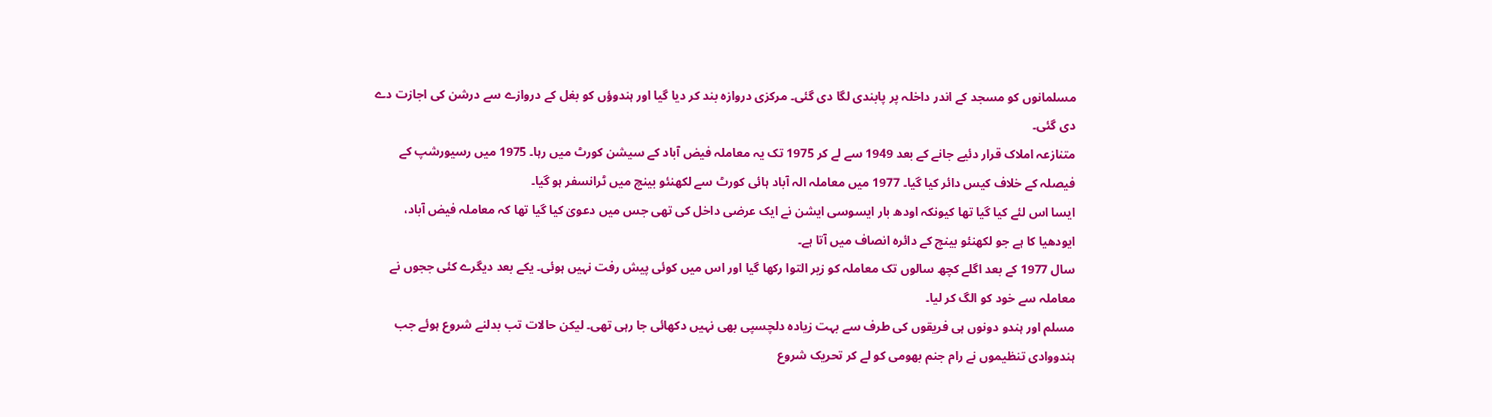مسلمانوں کو مسجد کے اندر داخلہ پر پابندی لگا دی گئی۔ مرکزی دروازہ بند کر دیا گیا اور ہندوؤں کو بغل کے دروازے سے درشن کی اجازت دے دی گئی۔
متنازعہ املاک قرار دئیے جانے کے بعد 1949 سے لے کر 1975 تک یہ معاملہ فیض آباد کے سیشن کورٹ میں رہا۔ 1975 میں رسیورشپ کے فیصلہ کے خلاف کیس دائر کیا گیا۔ 1977 میں معاملہ الہ آباد ہائی کورٹ سے لکھنئو بینچ میں ٹرانسفر ہو گیا۔
ایسا اس لئے کیا گیا تھا کیونکہ اودھ بار ایسوسی ایشن نے ایک عرضی داخل کی تھی جس میں دعویٰ کیا گیا تھا کہ معاملہ فیض آباد، ایودھیا کا ہے جو لکھنئو بینچ کے دائرہ انصاف میں آتا ہے۔
سال 1977 کے بعد اگلے کچھ سالوں تک معاملہ کو زیر التوا رکھا گیا اور اس میں کوئی پیش رفت نہیں ہوئی۔ یکے بعد دیگرے کئی ججوں نے معاملہ سے خود کو الگ کر لیا۔
مسلم اور ہندو دونوں ہی فریقوں کی طرف سے بہت زیادہ دلچسپی بھی نہیں دکھائی جا رہی تھی۔ لیکن حالات تب بدلنے شروع ہوئے جب ہندووادی تنظیموں نے رام جنم بھومی کو لے کر تحریک شروع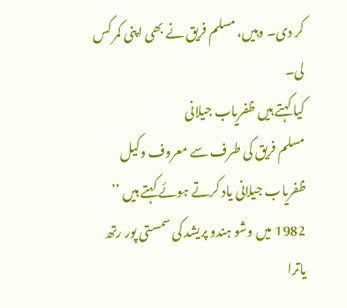کر دی۔ وہیں، مسلم فریق نے بھی اپنی کمر کس لی۔
کیا کہتے ہیں ظفریاب جیلانی
مسلم فریق کی طرف سے معروف وکیل ظفریاب جیلانی یاد کرتے ہوئے کہتے ہیں ’’ 1982 میں وشو ہندو پریشد کی سمستی پور رتھ یاترا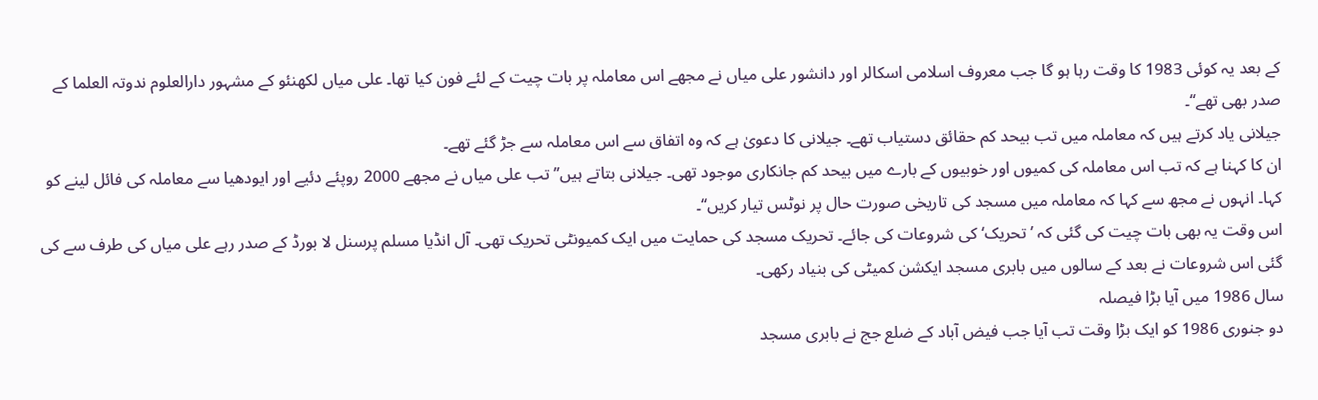کے بعد یہ کوئی 1983 کا وقت رہا ہو گا جب معروف اسلامی اسکالر اور دانشور علی میاں نے مجھے اس معاملہ پر بات چیت کے لئے فون کیا تھا۔ علی میاں لکھنئو کے مشہور دارالعلوم ندوتہ العلما کے صدر بھی تھے‘‘۔
جیلانی یاد کرتے ہیں کہ معاملہ میں تب بیحد کم حقائق دستیاب تھے۔ جیلانی کا دعویٰ ہے کہ وہ اتفاق سے اس معاملہ سے جڑ گئے تھے۔
ان کا کہنا ہے کہ تب اس معاملہ کی کمیوں اور خوبیوں کے بارے میں بیحد کم جانکاری موجود تھی۔ جیلانی بتاتے ہیں’’ تب علی میاں نے مجھے 2000 روپئے دئیے اور ایودھیا سے معاملہ کی فائل لینے کو کہا۔ انہوں نے مجھ سے کہا کہ معاملہ میں مسجد کی تاریخی صورت حال پر نوٹس تیار کریں‘‘۔
اس وقت یہ بھی بات چیت کی گئی کہ ’ تحریک‘ کی شروعات کی جائے۔ تحریک مسجد کی حمایت میں ایک کمیونٹی تحریک تھی۔ آل انڈیا مسلم پرسنل لا بورڈ کے صدر رہے علی میاں کی طرف سے کی گئی اس شروعات نے بعد کے سالوں میں بابری مسجد ایکشن کمیٹی کی بنیاد رکھی۔
سال 1986 میں آیا بڑا فیصلہ
دو جنوری 1986 کو ایک بڑا وقت تب آیا جب فیض آباد کے ضلع جج نے بابری مسجد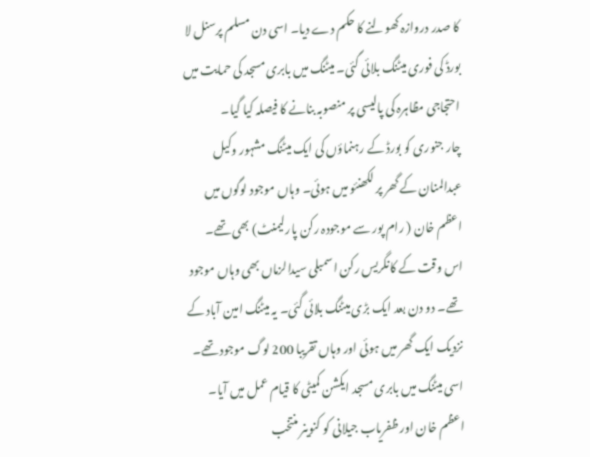کا صدر دروازہ کھولنے کا حکم دے دیا۔ اسی دن مسلم پرسنل لا بورڈ کی فوری میٹنگ بلائی گئی۔ میٹنگ میں بابری مسجد کی حمایت میں احتجاجی مظاہرہ کی پالیسی پر منصوبہ بنانے کا فیصلہ کیا گیا۔
چار جنوری کو بورڈ کے رہنماؤں کی ایک میٹنگ مشہور وکیل عبدالمنان کے گھر پر لکھنئو میں ہوئی۔ وہاں موجود لوگوں میں اعظم خان ( رام پور سے موجودہ رکن پارلیمنٹ) بھی تھے۔
اس وقت کے کانگریس رکن اسمبلی سیدالزماں بھی وہاں موجود تھے۔ دو دن بعد ایک بڑی میٹنگ بلائی گئی۔ یہ میٹنگ امین آباد کے نزدیک ایک گھر میں ہوئی اور وہاں تقریبا 200 لوگ موجود تھے۔ اسی میٹنگ میں بابری مسجد ایکشن کمیٹی کا قیام عمل میں آیا۔
اعظم خان اور ظفریاب جیلانی کو کنوینر منتخب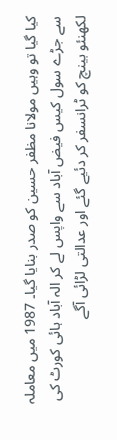کیا گیا تو وہیں مولانا مظفر حسین کو صدر بنایا گیا۔ 1987 میں معاملہ سے جڑے سول کیس فیض آباد سے واپس لے کر الہ آباد ہائی کورٹ کی لکھنئو بینچ کو ٹرانسفر کر دئیے گئے اور عدالتی لڑائی آگے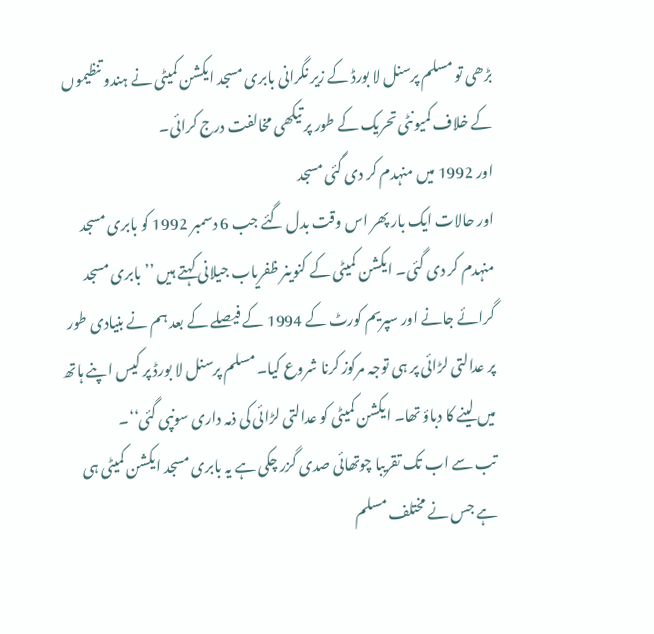بڑھی تو مسلم پرسنل لا بورڈ کے زیر نگرانی بابری مسجد ایکشن کمیٹی نے ہندو تنظیموں کے خلاف کمیونٹی تحریک کے طور پر تیکھی مخالفت درج کرائی۔
اور 1992 میں منہدم کر دی گئی مسجد
اور حالات ایک بار پھر اس وقت بدل گئے جب 6 دسمبر 1992 کو بابری مسجد منہدم کر دی گئی۔ ایکشن کمیٹی کے کنوینر ظفریاب جیلانی کہتے ہیں ’’ بابری مسجد گرائے جانے اور سپریم کورٹ کے 1994 کے فیصلے کے بعد ہم نے بنیادی طور پر عدالتی لڑائی پر ہی توجہ مرکوز کرنا شروع کیا۔ مسلم پرسنل لا بورڈ پر کیس اپنے ہاتھ میں لینے کا دباؤ تھا۔ ایکشن کمیٹی کو عدالتی لڑائی کی ذمہ داری سونپی گئی‘‘۔
تب سے اب تک تقریبا چوتھائی صدی گزر چکی ہے یہ بابری مسجد ایکشن کمیٹی ہی ہے جس نے مختلف مسلم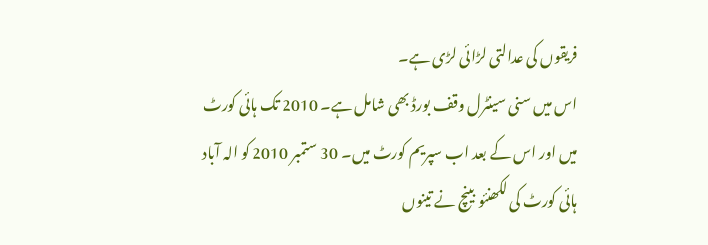فریقوں کی عدالتی لڑائی لڑی ہے۔
اس میں سنی سینٹرل وقف بورڈ بھی شامل ہے۔ 2010 تک ہائی کورٹ میں اور اس کے بعد اب سپریم کورٹ میں۔ 30 ستمبر 2010 کو الہ آباد ہائی کورٹ کی لکھنئو بینچ نے تینوں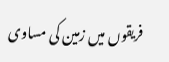فریقوں میں زمین کی مساوی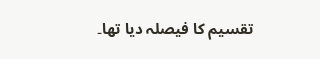تقسیم کا فیصلہ دیا تھا۔